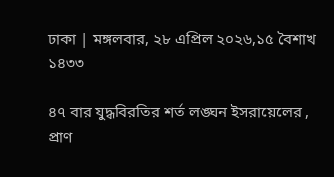ঢাকা | মঙ্গলবার, ২৮ এপ্রিল ২০২৬,১৫ বৈশাখ ১৪৩৩

৪৭ বার যুদ্ধবিরতির শর্ত লঙ্ঘন ইসরায়েলের , প্রাণ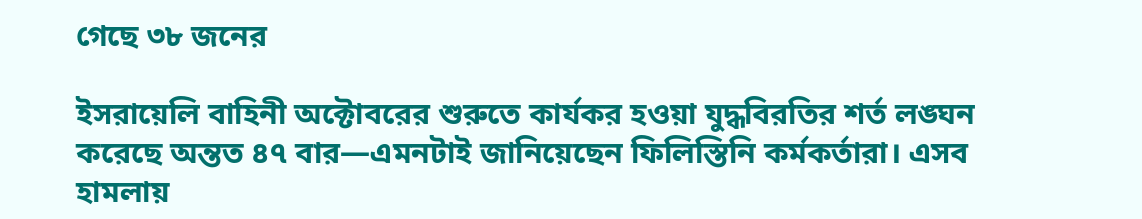গেছে ৩৮ জনের

ইসরায়েলি বাহিনী অক্টোবরের শুরুতে কার্যকর হওয়া যুদ্ধবিরতির শর্ত লঙ্ঘন করেছে অন্তত ৪৭ বার—এমনটাই জানিয়েছেন ফিলিস্তিনি কর্মকর্তারা। এসব হামলায়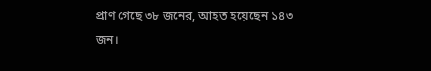প্রাণ গেছে ৩৮ জনের, আহত হয়েছেন ১৪৩ জন।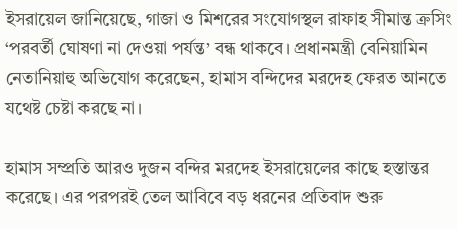ইসরায়েল জানিয়েছে, গাজা ও মিশরের সংযোগস্থল রাফাহ সীমান্ত ক্রসিং ‘পরবর্তী ঘোষণা না দেওয়া পর্যন্ত’ বন্ধ থাকবে। প্রধানমন্ত্রী বেনিয়ামিন নেতানিয়াহু অভিযোগ করেছেন, হামাস বন্দিদের মরদেহ ফেরত আনতে যথেষ্ট চেষ্টা করছে না।

হামাস সম্প্রতি আরও দুজন বন্দির মরদেহ ইসরায়েলের কাছে হস্তান্তর করেছে। এর পরপরই তেল আবিবে বড় ধরনের প্রতিবাদ শুরু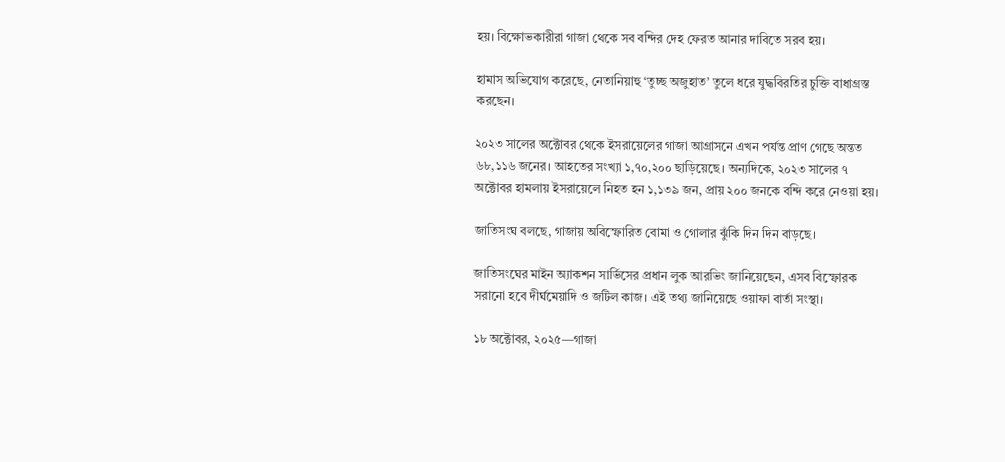হয়। বিক্ষোভকারীরা গাজা থেকে সব বন্দির দেহ ফেরত আনার দাবিতে সরব হয়।

হামাস অভিযোগ করেছে, নেতানিয়াহু ‘তুচ্ছ অজুহাত’ তুলে ধরে যুদ্ধবিরতির চুক্তি বাধাগ্রস্ত করছেন।

২০২৩ সালের অক্টোবর থেকে ইসরায়েলের গাজা আগ্রাসনে এখন পর্যন্ত প্রাণ গেছে অন্তত ৬৮,১১৬ জনের। আহতের সংখ্যা ১,৭০,২০০ ছাড়িয়েছে। অন্যদিকে, ২০২৩ সালের ৭ অক্টোবর হামলায় ইসরায়েলে নিহত হন ১,১৩৯ জন, প্রায় ২০০ জনকে বন্দি করে নেওয়া হয়।

জাতিসংঘ বলছে, গাজায় অবিস্ফোরিত বোমা ও গোলার ঝুঁকি দিন দিন বাড়ছে।

জাতিসংঘের মাইন অ্যাকশন সার্ভিসের প্রধান লুক আরভিং জানিয়েছেন, এসব বিস্ফোরক সরানো হবে দীর্ঘমেয়াদি ও জটিল কাজ। এই তথ্য জানিয়েছে ওয়াফা বার্তা সংস্থা।

১৮ অক্টোবর, ২০২৫—গাজা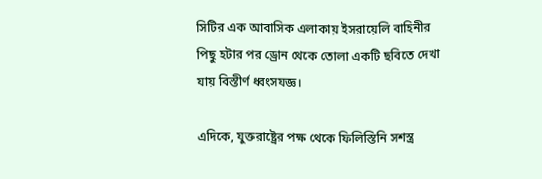সিটির এক আবাসিক এলাকায় ইসরায়েলি বাহিনীর পিছু হটার পর ড্রোন থেকে তোলা একটি ছবিতে দেখা যায় বিস্তীর্ণ ধ্বংসযজ্ঞ।

এদিকে, যুক্তরাষ্ট্রের পক্ষ থেকে ফিলিস্তিনি সশস্ত্র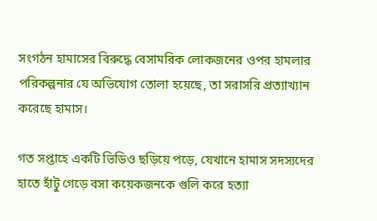সংগঠন হামাসের বিরুদ্ধে বেসামরিক লোকজনের ওপর হামলার পরিকল্পনার যে অভিযোগ তোলা হয়েছে, তা সরাসরি প্রত্যাখ্যান করেছে হামাস।

গত সপ্তাহে একটি ভিডিও ছড়িয়ে পড়ে, যেখানে হামাস সদস্যদের হাতে হাঁটু গেড়ে বসা কয়েকজনকে গুলি করে হত্যা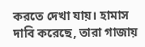করতে দেখা যায়। হামাস দাবি করেছে, তারা গাজায়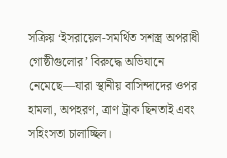সক্রিয় ‘ইসরায়েল-সমর্থিত সশস্ত্র অপরাধী গোষ্ঠীগুলোর’ বিরুদ্ধে অভিযানে নেমেছে—যারা স্থানীয় বাসিন্দাদের ওপর হামলা, অপহরণ, ত্রাণ ট্রাক ছিনতাই এবং সহিংসতা চালাচ্ছিল।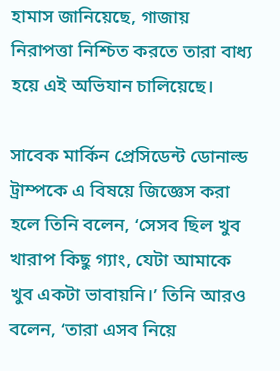হামাস জানিয়েছে, গাজায় নিরাপত্তা নিশ্চিত করতে তারা বাধ্য হয়ে এই অভিযান চালিয়েছে।

সাবেক মার্কিন প্রেসিডেন্ট ডোনাল্ড ট্রাম্পকে এ বিষয়ে জিজ্ঞেস করা হলে তিনি বলেন, ‘সেসব ছিল খুব খারাপ কিছু গ্যাং, যেটা আমাকে খুব একটা ভাবায়নি।’ তিনি আরও বলেন, ‘তারা এসব নিয়ে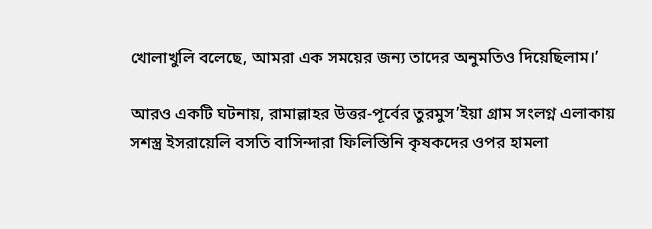খোলাখুলি বলেছে, আমরা এক সময়ের জন্য তাদের অনুমতিও দিয়েছিলাম।’

আরও একটি ঘটনায়, রামাল্লাহর উত্তর-পূর্বের তুরমুস’ইয়া গ্রাম সংলগ্ন এলাকায় সশস্ত্র ইসরায়েলি বসতি বাসিন্দারা ফিলিস্তিনি কৃষকদের ওপর হামলা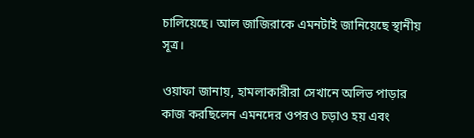চালিয়েছে। আল জাজিরাকে এমনটাই জানিয়েছে স্থানীয় সূত্র।

ওয়াফা জানায়, হামলাকারীরা সেখানে অলিভ পাড়ার কাজ করছিলেন এমনদের ওপরও চড়াও হয় এবং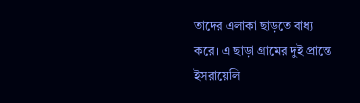তাদের এলাকা ছাড়তে বাধ্য করে। এ ছাড়া গ্রামের দুই প্রান্তে ইসরায়েলি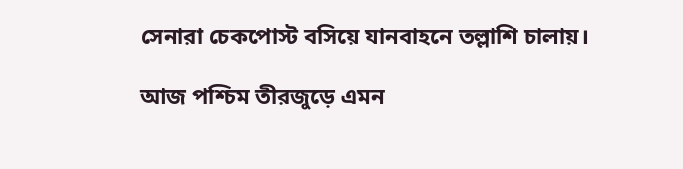সেনারা চেকপোস্ট বসিয়ে যানবাহনে তল্লাশি চালায়।

আজ পশ্চিম তীরজুড়ে এমন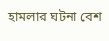হামলার ঘটনা বেশ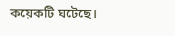কয়েকটি ঘটেছে।